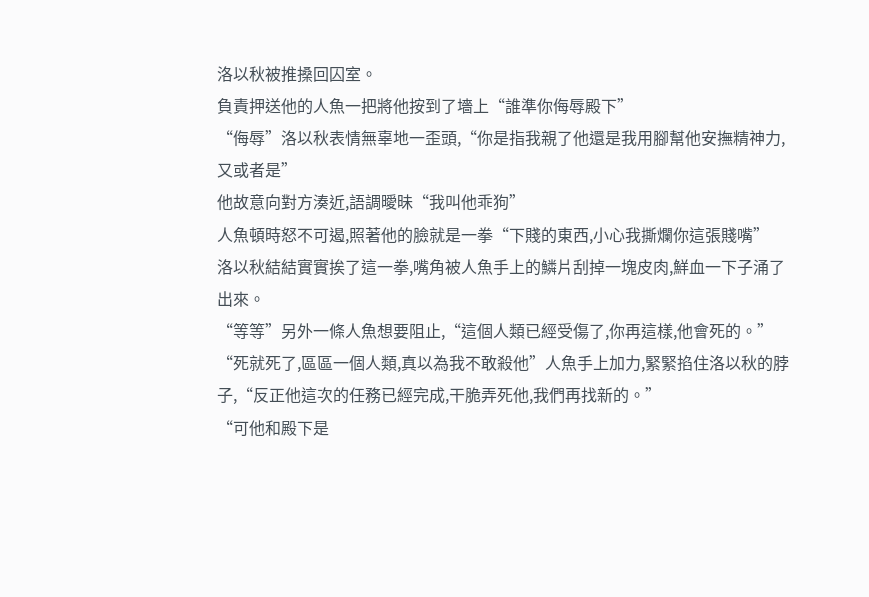洛以秋被推搡回囚室。
負責押送他的人魚一把將他按到了墻上“誰準你侮辱殿下”
“侮辱”洛以秋表情無辜地一歪頭,“你是指我親了他還是我用腳幫他安撫精神力,又或者是”
他故意向對方湊近,語調曖昧“我叫他乖狗”
人魚頓時怒不可遏,照著他的臉就是一拳“下賤的東西,小心我撕爛你這張賤嘴”
洛以秋結結實實挨了這一拳,嘴角被人魚手上的鱗片刮掉一塊皮肉,鮮血一下子涌了出來。
“等等”另外一條人魚想要阻止,“這個人類已經受傷了,你再這樣,他會死的。”
“死就死了,區區一個人類,真以為我不敢殺他”人魚手上加力,緊緊掐住洛以秋的脖子,“反正他這次的任務已經完成,干脆弄死他,我們再找新的。”
“可他和殿下是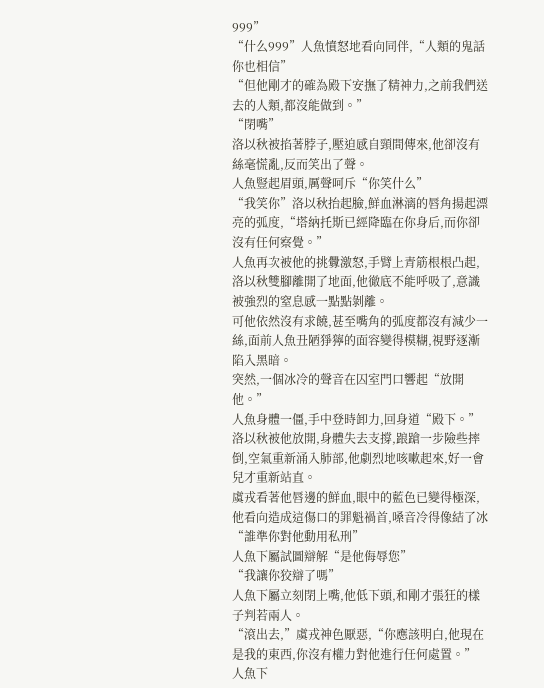999”
“什么999”人魚憤怒地看向同伴,“人類的鬼話你也相信”
“但他剛才的確為殿下安撫了精神力,之前我們送去的人類,都沒能做到。”
“閉嘴”
洛以秋被掐著脖子,壓迫感自頸間傳來,他卻沒有絲毫慌亂,反而笑出了聲。
人魚豎起眉頭,厲聲呵斥“你笑什么”
“我笑你”洛以秋抬起臉,鮮血淋漓的唇角揚起漂亮的弧度,“塔納托斯已經降臨在你身后,而你卻沒有任何察覺。”
人魚再次被他的挑釁激怒,手臂上青筋根根凸起,洛以秋雙腳離開了地面,他徹底不能呼吸了,意識被強烈的窒息感一點點剝離。
可他依然沒有求饒,甚至嘴角的弧度都沒有減少一絲,面前人魚丑陋猙獰的面容變得模糊,視野逐漸陷入黑暗。
突然,一個冰冷的聲音在囚室門口響起“放開他。”
人魚身體一僵,手中登時卸力,回身道“殿下。”
洛以秋被他放開,身體失去支撐,踉蹌一步險些摔倒,空氣重新涌入肺部,他劇烈地咳嗽起來,好一會兒才重新站直。
虞戎看著他唇邊的鮮血,眼中的藍色已變得極深,他看向造成這傷口的罪魁禍首,嗓音冷得像結了冰“誰準你對他動用私刑”
人魚下屬試圖辯解“是他侮辱您”
“我讓你狡辯了嗎”
人魚下屬立刻閉上嘴,他低下頭,和剛才張狂的樣子判若兩人。
“滾出去,”虞戎神色厭惡,“你應該明白,他現在是我的東西,你沒有權力對他進行任何處置。”
人魚下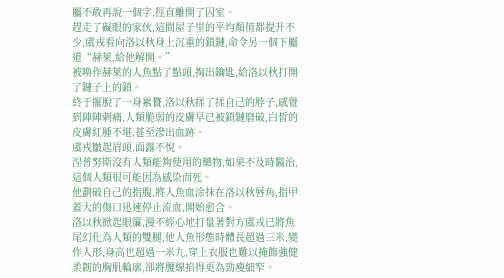屬不敢再說一個字,徑直離開了囚室。
趕走了礙眼的家伙,這間屋子里的平均顏值都提升不少,虞戎看向洛以秋身上沉重的鎖鏈,命令另一個下屬道“赫萊,給他解開。”
被喚作赫萊的人魚點了點頭,掏出鑰匙,給洛以秋打開了鏈子上的鎖。
終于擺脫了一身累贅,洛以秋揉了揉自己的脖子,感覺到陣陣刺痛,人類脆弱的皮膚早已被鎖鏈磨破,白皙的皮膚紅腫不堪,甚至滲出血跡。
虞戎皺起眉頭,面露不悅。
涅普努斯沒有人類能夠使用的藥物,如果不及時醫治,這個人類很可能因為感染而死。
他劃破自己的指腹,將人魚血涂抹在洛以秋唇角,指甲蓋大的傷口迅速停止流血,開始愈合。
洛以秋掀起眼簾,漫不經心地打量著對方虞戎已將魚尾幻化為人類的雙腿,他人魚形態時體長超過三米,變作人形,身高也超過一米九,穿上衣服也難以掩飾強健柔韌的胸肌輪廓,卻將腰線掐得更為勁瘦細窄。